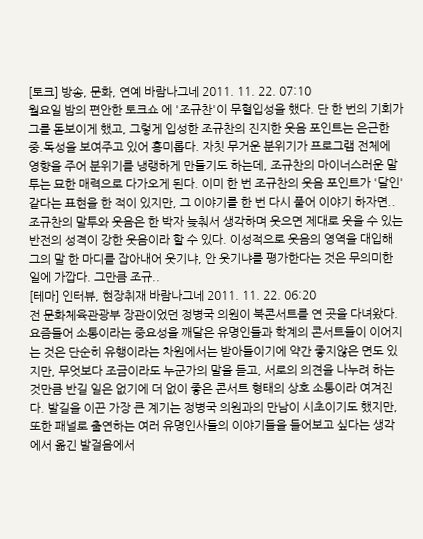[토크] 방송, 문화, 연예 바람나그네 2011. 11. 22. 07:10
월요일 밤의 편안한 토크쇼 에 '조규찬'이 무혈입성을 했다. 단 한 번의 기회가 그를 돋보이게 했고, 그렇게 입성한 조규찬의 진지한 웃음 포인트는 은근한 중.독성을 보여주고 있어 흥미롭다. 자칫 무거운 분위기가 프로그램 전체에 영향을 주어 분위기를 냉랭하게 만들기도 하는데, 조규찬의 마이너스러운 말투는 묘한 매력으로 다가오게 된다. 이미 한 번 조규찬의 웃음 포인트가 '달인' 같다는 표현을 한 적이 있지만, 그 이야기를 한 번 다시 풀어 이야기 하자면.. 조규찬의 말투와 웃음은 한 박자 늦춰서 생각하며 웃으면 제대로 웃을 수 있는 반전의 성격이 강한 웃음이라 할 수 있다. 이성적으로 웃음의 영역을 대입해 그의 말 한 마디를 잡아내어 웃기냐, 안 웃기냐를 평가한다는 것은 무의미한 일에 가깝다. 그만큼 조규..
[테마] 인터뷰, 현장취재 바람나그네 2011. 11. 22. 06:20
전 문화체육관광부 장관이었던 정병국 의원이 북콘서트를 연 곳을 다녀왔다. 요즘들어 소통이라는 중요성을 깨달은 유명인들과 학계의 콘서트들이 이어지는 것은 단순히 유행이라는 차원에서는 받아들이기에 약간 좋지않은 면도 있지만, 무엇보다 조금이라도 누군가의 말을 듣고, 서로의 의견을 나누려 하는 것만큼 반길 일은 없기에 더 없이 좋은 콘서트 형태의 상호 소통이라 여겨진다. 발길을 이끈 가장 큰 계기는 정병국 의원과의 만남이 시초이기도 했지만, 또한 패널로 출연하는 여러 유명인사들의 이야기들을 들어보고 싶다는 생각에서 옮긴 발걸음에서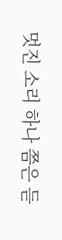멋진 소리 하나 쯤은 듣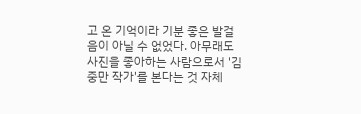고 온 기억이라 기분 좋은 발걸음이 아닐 수 없었다. 아무래도 사진을 좋아하는 사람으로서 '김중만 작가'를 본다는 것 자체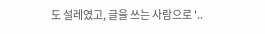도 설레였고, 글을 쓰는 사람으로 '..